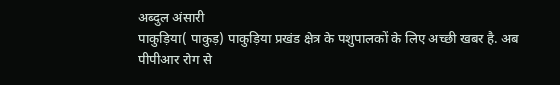अब्दुल अंसारी
पाकुड़िया( पाकुड़) पाकुड़िया प्रखंड क्षेत्र के पशुपालकों के लिए अच्छी खबर है. अब पीपीआर रोग से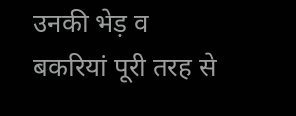उनकी भेड़ व बकरियां पूरी तरह से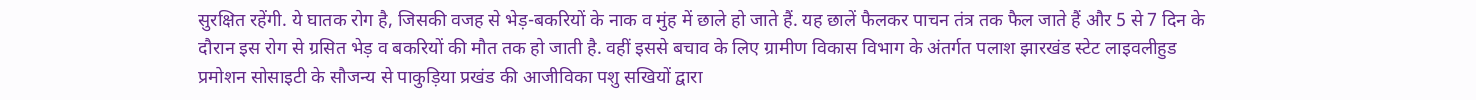सुरक्षित रहेंगी. ये घातक रोग है, जिसकी वजह से भेड़-बकरियों के नाक व मुंह में छाले हो जाते हैं. यह छालें फैलकर पाचन तंत्र तक फैल जाते हैं और 5 से 7 दिन के दौरान इस रोग से ग्रसित भेड़ व बकरियों की मौत तक हो जाती है. वहीं इससे बचाव के लिए ग्रामीण विकास विभाग के अंतर्गत पलाश झारखंड स्टेट लाइवलीहुड प्रमोशन सोसाइटी के सौजन्य से पाकुड़िया प्रखंड की आजीविका पशु सखियों द्वारा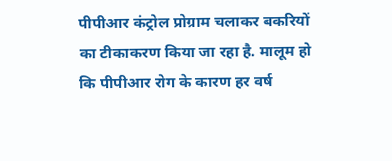पीपीआर कंट्रोल प्रोग्राम चलाकर बकरियों का टीकाकरण किया जा रहा है. मालूम हो कि पीपीआर रोग के कारण हर वर्ष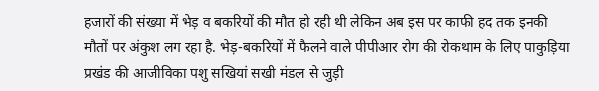हजारों की संख्या में भेड़ व बकरियों की मौत हो रही थी लेकिन अब इस पर काफी हद तक इनकी मौतों पर अंकुश लग रहा है. भेड़-बकरियों में फैलने वाले पीपीआर रोग की रोकथाम के लिए पाकुड़िया प्रखंड की आजीविका पशु सखियां सखी मंडल से जुड़ी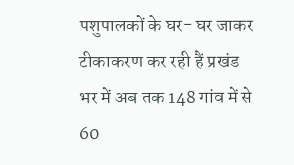पशुपालकों के घर- घर जाकर टीकाकरण कर रही हैं प्रखंड भर में अब तक 148 गांव में से 60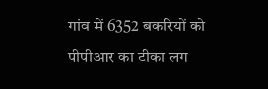गांव में 6352 बकरियों को पीपीआर का टीका लग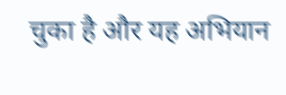चुका है और यह अभियान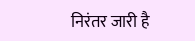निरंतर जारी है